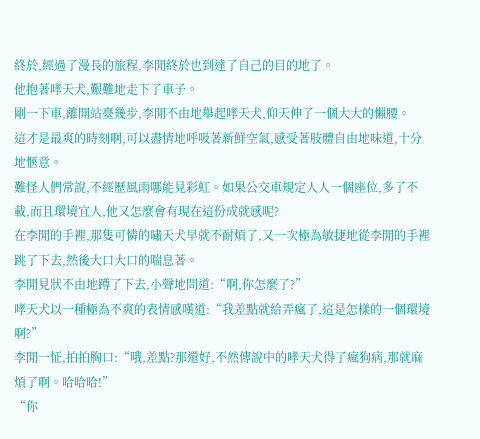終於,經過了漫長的旅程,李閒終於也到達了自己的目的地了。
他抱著哮天犬,艱難地走下了車子。
剛一下車,離開站臺幾步,李閒不由地舉起哮天犬,仰天伸了一個大大的懶腰。
這才是最爽的時刻啊,可以盡情地呼吸著新鮮空氣,感受著肢體自由地味道,十分地愜意。
難怪人們常說,不經歷風雨哪能見彩虹。如果公交車規定人人一個座位,多了不載,而且環境宜人,他又怎麼會有現在這份成就感呢?
在李閒的手裡,那隻可憐的嘯天犬早就不耐煩了,又一次極為敏捷地從李閒的手裡跳了下去,然後大口大口的喘息著。
李閒見狀不由地蹲了下去,小聲地問道:“啊,你怎麼了?”
哮天犬以一種極為不爽的表情感嘆道:“我差點就給弄瘋了,這是怎樣的一個環境啊?”
李閒一怔,拍拍胸口:“哦,差點?那還好,不然傳說中的哮天犬得了瘋狗病,那就麻煩了啊。哈哈哈!”
“你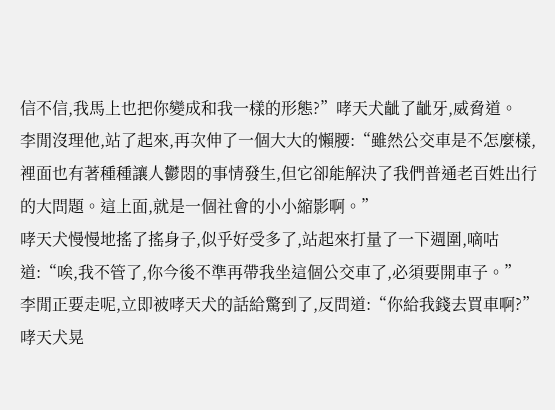信不信,我馬上也把你變成和我一樣的形態?”哮天犬齜了齜牙,威脅道。
李閒沒理他,站了起來,再次伸了一個大大的懶腰:“雖然公交車是不怎麼樣,裡面也有著種種讓人鬱悶的事情發生,但它卻能解決了我們普通老百姓出行的大問題。這上面,就是一個社會的小小縮影啊。”
哮天犬慢慢地搖了搖身子,似乎好受多了,站起來打量了一下週圍,嘀咕道:“唉,我不管了,你今後不準再帶我坐這個公交車了,必須要開車子。”
李閒正要走呢,立即被哮天犬的話給驚到了,反問道:“你給我錢去買車啊?”
哮天犬晃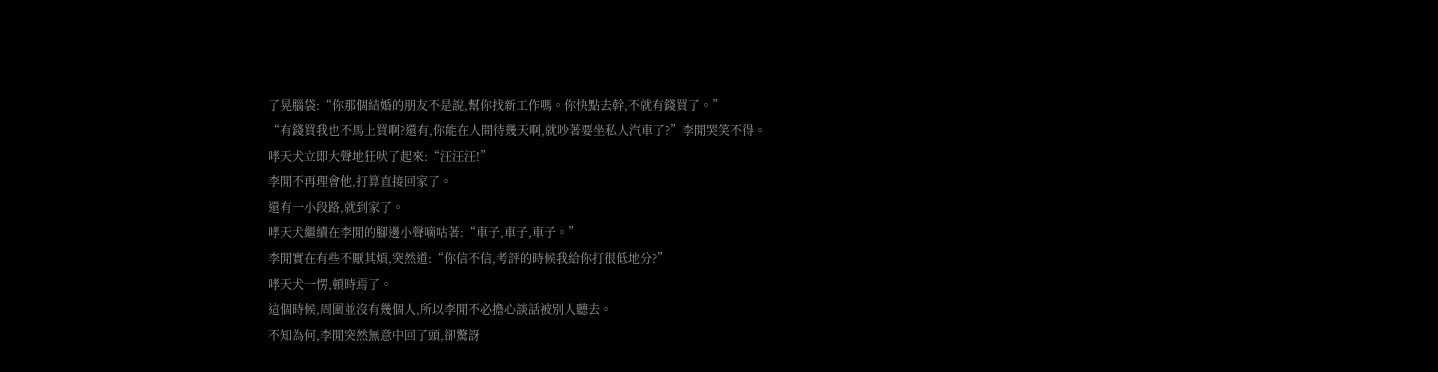了晃腦袋:“你那個結婚的朋友不是說,幫你找新工作嗎。你快點去幹,不就有錢買了。”
“有錢買我也不馬上買啊?還有,你能在人間待幾天啊,就吵著要坐私人汽車了?”李閒哭笑不得。
哮天犬立即大聲地狂吠了起來:“汪汪汪!”
李閒不再理會他,打算直接回家了。
還有一小段路,就到家了。
哮天犬繼續在李閒的腳邊小聲嘀咕著:“車子,車子,車子。”
李閒實在有些不厭其煩,突然道:“你信不信,考評的時候我給你打很低地分?”
哮天犬一愣,頓時焉了。
這個時候,周圍並沒有幾個人,所以李閒不必擔心談話被別人聽去。
不知為何,李閒突然無意中回了頭,卻驚訝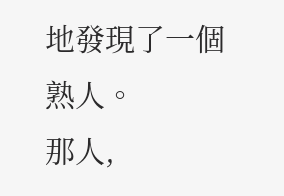地發現了一個熟人。
那人,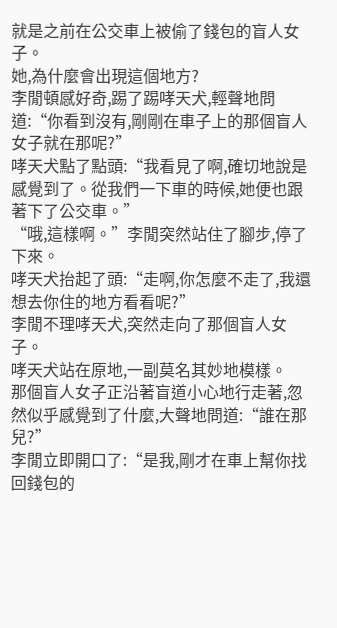就是之前在公交車上被偷了錢包的盲人女子。
她,為什麼會出現這個地方?
李閒頓感好奇,踢了踢哮天犬,輕聲地問道:“你看到沒有,剛剛在車子上的那個盲人女子就在那呢?”
哮天犬點了點頭:“我看見了啊,確切地說是感覺到了。從我們一下車的時候,她便也跟著下了公交車。”
“哦,這樣啊。”李閒突然站住了腳步,停了下來。
哮天犬抬起了頭:“走啊,你怎麼不走了,我還想去你住的地方看看呢?”
李閒不理哮天犬,突然走向了那個盲人女子。
哮天犬站在原地,一副莫名其妙地模樣。
那個盲人女子正沿著盲道小心地行走著,忽然似乎感覺到了什麼,大聲地問道:“誰在那兒?”
李閒立即開口了:“是我,剛才在車上幫你找回錢包的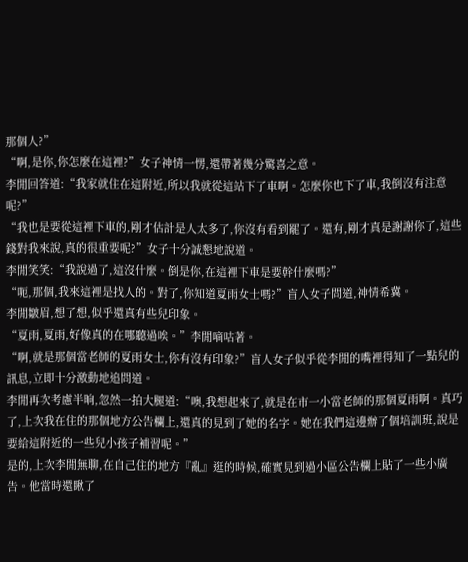那個人?”
“啊,是你,你怎麼在這裡?”女子神情一愣,還帶著幾分驚喜之意。
李閒回答道:“我家就住在這附近,所以我就從這站下了車啊。怎麼你也下了車,我倒沒有注意呢?”
“我也是要從這裡下車的,剛才估計是人太多了,你沒有看到罷了。還有,剛才真是謝謝你了,這些錢對我來說,真的很重要呢?”女子十分誠懇地說道。
李閒笑笑:“我說過了,這沒什麼。倒是你,在這裡下車是要幹什麼嗎?”
“呃,那個,我來這裡是找人的。對了,你知道夏雨女士嗎?”盲人女子問道,神情希冀。
李閒皺眉,想了想,似乎還真有些兒印象。
“夏雨,夏雨,好像真的在哪聽過唉。”李閒嘀咕著。
“啊,就是那個當老師的夏雨女士,你有沒有印象?”盲人女子似乎從李閒的嘴裡得知了一點兒的訊息,立即十分激動地追問道。
李閒再次考慮半晌,忽然一拍大腿道:“噢,我想起來了,就是在市一小當老師的那個夏雨啊。真巧了,上次我在住的那個地方公告欄上,還真的見到了她的名字。她在我們這邊辦了個培訓班,說是要給這附近的一些兒小孩子補習呢。”
是的,上次李閒無聊,在自己住的地方『亂』逛的時候,確實見到過小區公告欄上貼了一些小廣告。他當時還瞅了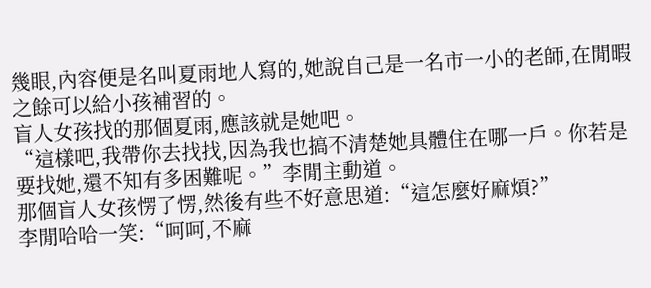幾眼,內容便是名叫夏雨地人寫的,她說自己是一名市一小的老師,在閒暇之餘可以給小孩補習的。
盲人女孩找的那個夏雨,應該就是她吧。
“這樣吧,我帶你去找找,因為我也搞不清楚她具體住在哪一戶。你若是要找她,還不知有多困難呢。”李閒主動道。
那個盲人女孩愣了愣,然後有些不好意思道:“這怎麼好麻煩?”
李閒哈哈一笑:“呵呵,不麻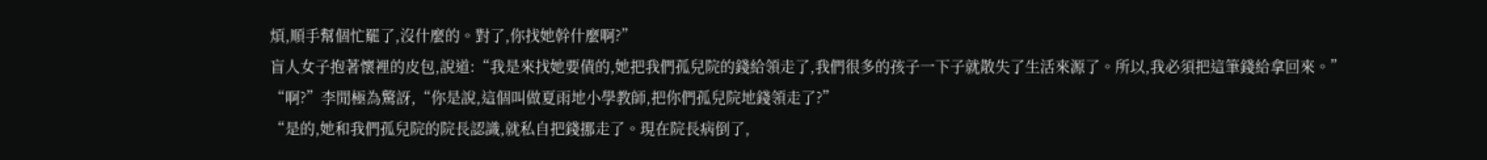煩,順手幫個忙罷了,沒什麼的。對了,你找她幹什麼啊?”
盲人女子抱著懷裡的皮包,說道:“我是來找她要債的,她把我們孤兒院的錢給領走了,我們很多的孩子一下子就散失了生活來源了。所以,我必須把這筆錢給拿回來。”
“啊?”李閒極為驚訝,“你是說,這個叫做夏雨地小學教師,把你們孤兒院地錢領走了?”
“是的,她和我們孤兒院的院長認識,就私自把錢挪走了。現在院長病倒了,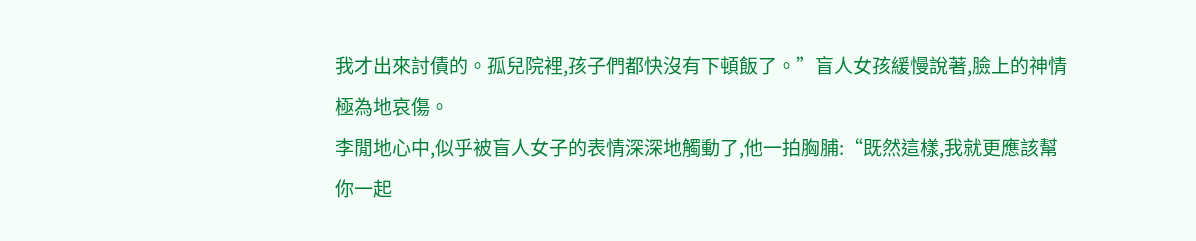我才出來討債的。孤兒院裡,孩子們都快沒有下頓飯了。”盲人女孩緩慢說著,臉上的神情極為地哀傷。
李閒地心中,似乎被盲人女子的表情深深地觸動了,他一拍胸脯:“既然這樣,我就更應該幫你一起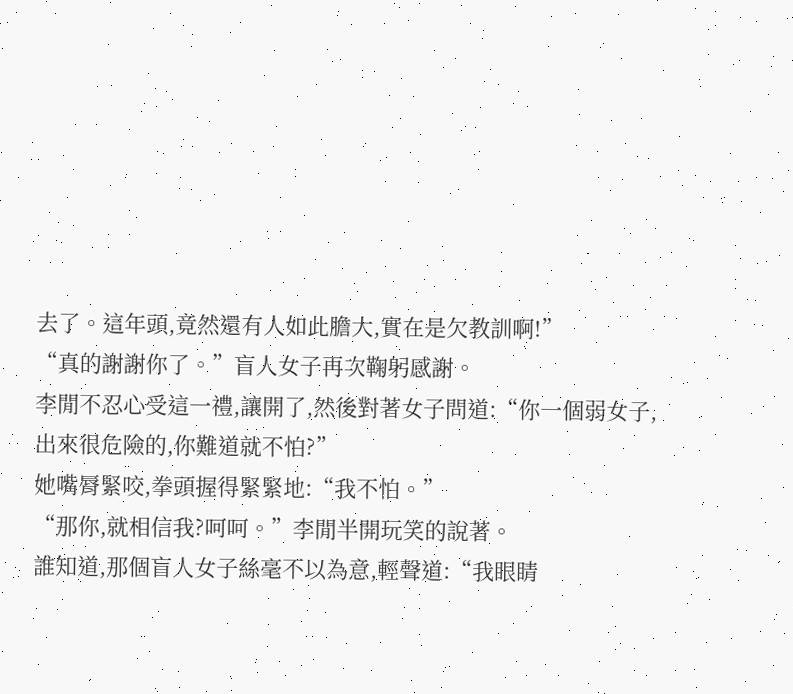去了。這年頭,竟然還有人如此膽大,實在是欠教訓啊!”
“真的謝謝你了。”盲人女子再次鞠躬感謝。
李閒不忍心受這一禮,讓開了,然後對著女子問道:“你一個弱女子,出來很危險的,你難道就不怕?”
她嘴脣緊咬,拳頭握得緊緊地:“我不怕。”
“那你,就相信我?呵呵。”李閒半開玩笑的說著。
誰知道,那個盲人女子絲毫不以為意,輕聲道:“我眼睛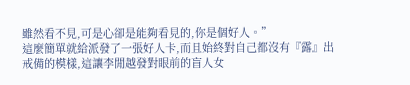雖然看不見,可是心卻是能夠看見的,你是個好人。”
這麼簡單就給派發了一張好人卡,而且始終對自己都沒有『露』出戒備的模樣,這讓李閒越發對眼前的盲人女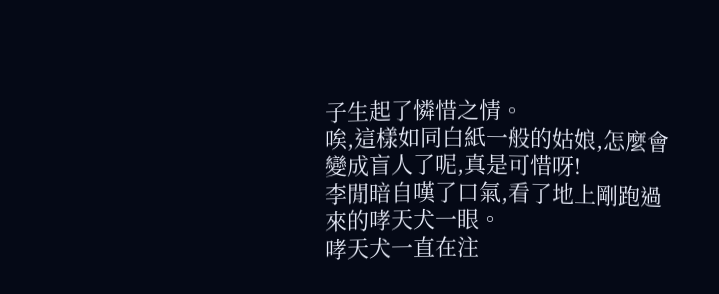子生起了憐惜之情。
唉,這樣如同白紙一般的姑娘,怎麼會變成盲人了呢,真是可惜呀!
李閒暗自嘆了口氣,看了地上剛跑過來的哮天犬一眼。
哮天犬一直在注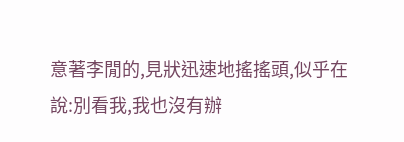意著李閒的,見狀迅速地搖搖頭,似乎在說:別看我,我也沒有辦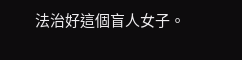法治好這個盲人女子。